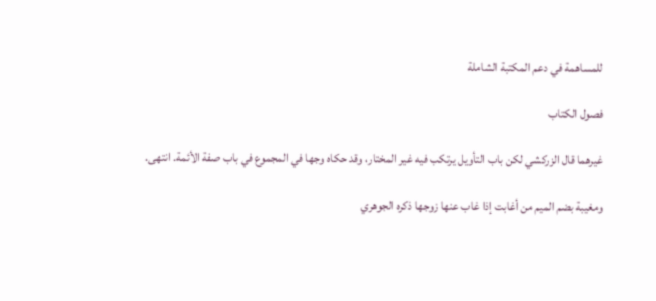للمساهمة في دعم المكتبة الشاملة

فصول الكتاب

غيرهما قال الزركشي لكن باب التأويل يرتكب فيه غير المختار، وقد حكاه وجها في المجموع في باب صفة الأئمة. انتهى.

ومغيبة بضم الميم من أغابت إذا غاب عنها زوجها ذكره الجوهري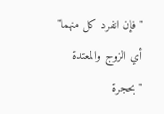"فإن انفرد كل منهما" أي الزوج والمعتدة "بحجرة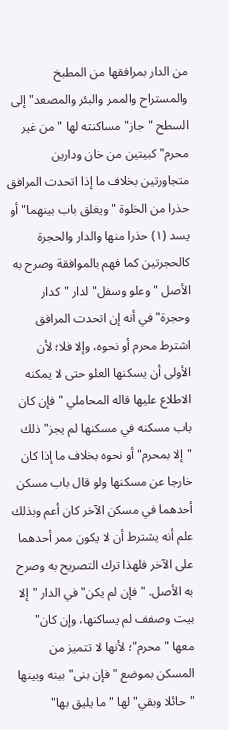من الدار بمرافقها من المطبخ والمستراح والممر والبئر والمصعد" إلى السطح "جاز" مساكنته لها "من غير محرم" كبيتين من خان ودارين متجاورتين بخلاف ما إذا اتحدت المرافق حذرا من الخلوة "ويغلق باب بينهما" أو يسد (١) حذرا منها والدار والحجرة كالحجرتين كما فهم بالموافقة وصرح به الأصل "وعلو وسفل" لدار "كدار وحجرة" في أنه إن اتحدت المرافق اشترط محرم أو نحوه، وإلا فلا؛ لأن الأولى أن يسكنها العلو حتى لا يمكنه الاطلاع عليها قاله المحاملي "فإن كان باب مسكنه في مسكنها لم يجز" ذلك "إلا بمحرم" أو نحوه بخلاف ما إذا كان خارجا عن مسكنها ولو قال باب مسكن أحدهما في مسكن الآخر كان أعم وبذلك علم أنه يشترط أن لا يكون ممر أحدهما على الآخر فلهذا ترك التصريح به وصرح به الأصل. "فإن لم يكن" في الدار "إلا بيت وصفف لم يساكنها، وإن كان" معها "محرم"؛ لأنها لا تتميز من المسكن بموضع "فإن بنى" بينه وبينها "حائلا وبقي" لها "ما يليق بها"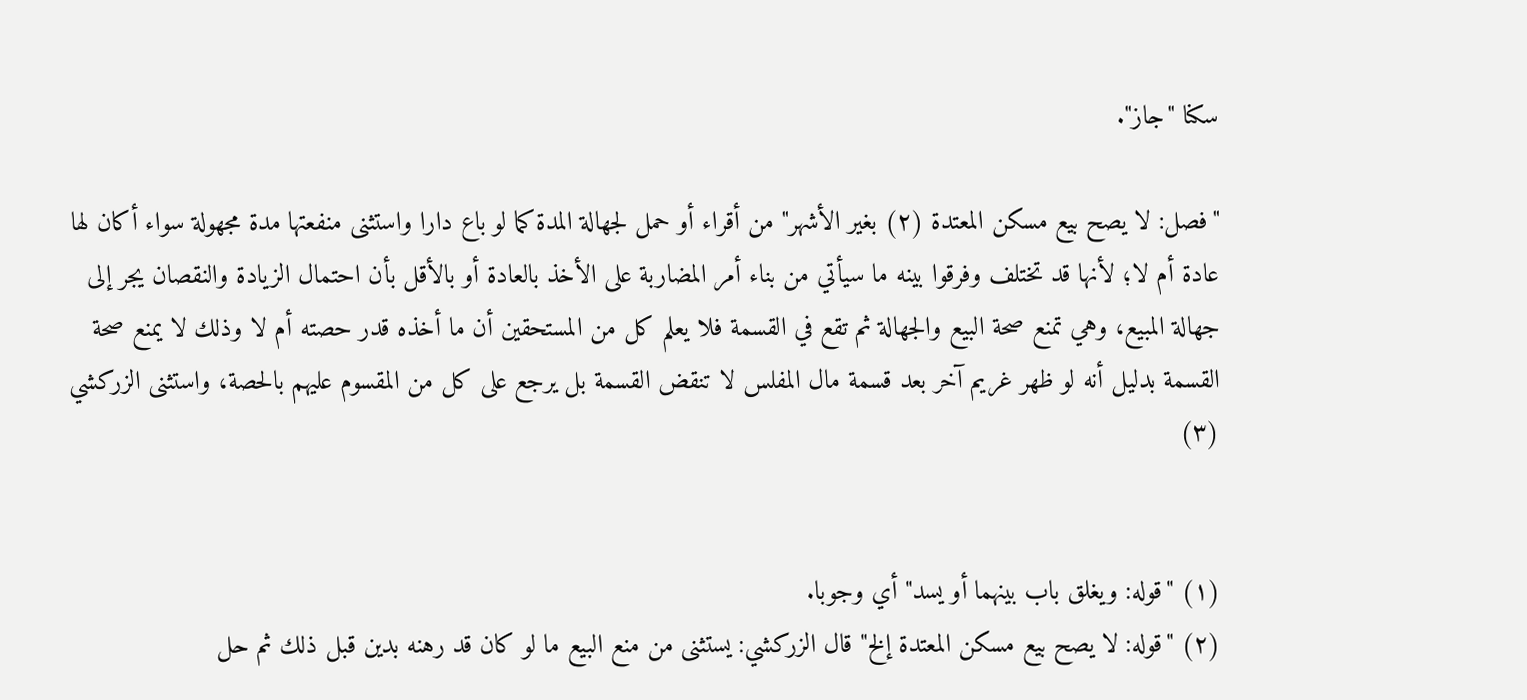سكنا "جاز".

"فصل: لا يصح بيع مسكن المعتدة (٢) بغير الأشهر" من أقراء أو حمل لجهالة المدة كما لو باع دارا واستثنى منفعتها مدة مجهولة سواء أكان لها عادة أم لا؛ لأنها قد تختلف وفرقوا بينه ما سيأتي من بناء أمر المضاربة على الأخذ بالعادة أو بالأقل بأن احتمال الزيادة والنقصان يجر إلى جهالة المبيع، وهي تمنع صحة البيع والجهالة ثم تقع في القسمة فلا يعلم كل من المستحقين أن ما أخذه قدر حصته أم لا وذلك لا يمنع صحة القسمة بدليل أنه لو ظهر غريم آخر بعد قسمة مال المفلس لا تنقض القسمة بل يرجع على كل من المقسوم عليهم بالحصة، واستثنى الزركشي (٣)


(١) "قوله: ويغلق باب بينهما أو يسد" أي وجوبا.
(٢) "قوله: لا يصح بيع مسكن المعتدة إلخ" قال الزركشي: يستثنى من منع البيع ما لو كان قد رهنه بدين قبل ذلك ثم حل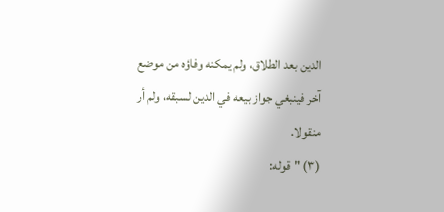الدين بعد الطلاق، ولم يمكنه وفاؤه من موضع آخر فينبغي جواز بيعه في الدين لسبقه، ولم أر منقولا.
(٣) "قوله: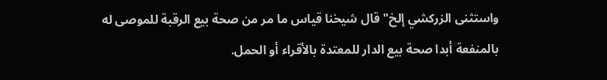واستثنى الزركشي إلخ" قال شيخنا قياس ما مر من صحة بيع الرقبة للموصى له بالمنفعة أبدا صحة بيع الدار للمعتدة بالأقراء أو الحمل.